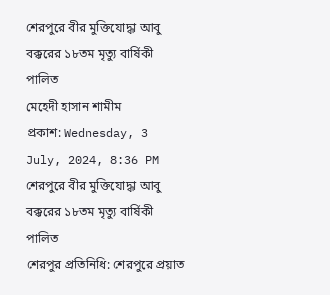শেরপুরে বীর মুক্তিযোদ্ধা আবু বক্করের ১৮তম মৃত্যু বার্ষিকী পালিত
মেহেদী হাসান শামীম
প্রকাশ: Wednesday, 3 July, 2024, 8:36 PM
শেরপুরে বীর মুক্তিযোদ্ধা আবু বক্করের ১৮তম মৃত্যু বার্ষিকী পালিত
শেরপুর প্রতিনিধি: শেরপুরে প্রয়াত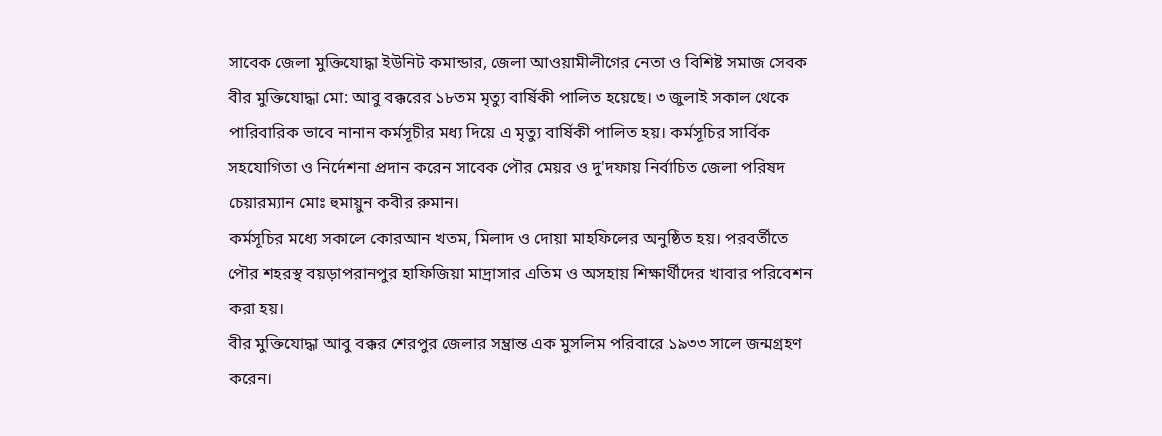সাবেক জেলা মুক্তিযোদ্ধা ইউনিট কমান্ডার, জেলা আওয়ামীলীগের নেতা ও বিশিষ্ট সমাজ সেবক বীর মুক্তিযোদ্ধা মো: আবু বক্করের ১৮তম মৃত্যু বার্ষিকী পালিত হয়েছে। ৩ জুলাই সকাল থেকে পারিবারিক ভাবে নানান কর্মসূচীর মধ্য দিয়ে এ মৃত্যু বার্ষিকী পালিত হয়। কর্মসূচির সার্বিক সহযোগিতা ও নির্দেশনা প্রদান করেন সাবেক পৌর মেয়র ও দু'দফায় নির্বাচিত জেলা পরিষদ চেয়ারম্যান মোঃ হুমায়ুন কবীর রুমান।
কর্মসূচির মধ্যে সকালে কোরআন খতম, মিলাদ ও দোয়া মাহফিলের অনুষ্ঠিত হয়। পরবর্তীতে পৌর শহরস্থ বয়ড়াপরানপুর হাফিজিয়া মাদ্রাসার এতিম ও অসহায় শিক্ষার্থীদের খাবার পরিবেশন করা হয়।
বীর মুক্তিযোদ্ধা আবু বক্কর শেরপুর জেলার সম্ভ্রান্ত এক মুসলিম পরিবারে ১৯৩৩ সালে জন্মগ্রহণ করেন।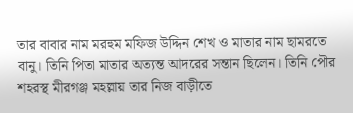তার বাবার নাম মরহুম মফিজ উদ্দিন শেখ ও মাতার নাম ছামরতে বানু। তিনি পিতা মাতার অত্যন্ত আদরের সন্তান ছিলেন। তিনি পৌর শহরস্থ মীরগঞ্জ মহল্লায় তার নিজ বাড়ীতে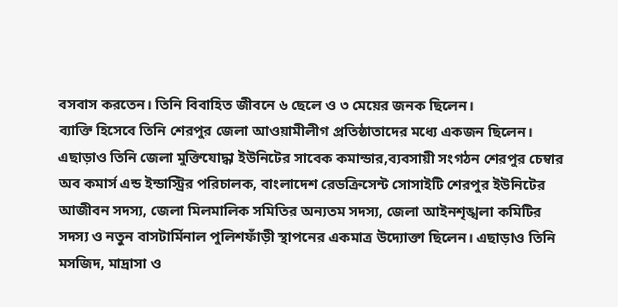বসবাস করতেন। তিনি বিবাহিত জীবনে ৬ ছেলে ও ৩ মেয়ের জনক ছিলেন।
ব্যাক্তি হিসেবে তিনি শেরপুর জেলা আওয়ামীলীগ প্রতিষ্ঠাতাদের মধ্যে একজন ছিলেন। এছাড়াও তিনি জেলা মুক্তিযোদ্ধা ইউনিটের সাবেক কমান্ডার,ব্যবসায়ী সংগঠন শেরপুর চেম্বার অব কমার্স এন্ড ইন্ডাস্ট্রির পরিচালক, বাংলাদেশ রেডক্রিসেন্ট সোসাইটি শেরপুর ইউনিটের আজীবন সদস্য, জেলা মিলমালিক সমিতির অন্যতম সদস্য, জেলা আইনশৃঙ্খলা কমিটির সদস্য ও নতুন বাসটার্মিনাল পুলিশফাঁড়ী স্থাপনের একমাত্র উদ্যোক্তা ছিলেন। এছাড়াও তিনি মসজিদ, মাদ্রাসা ও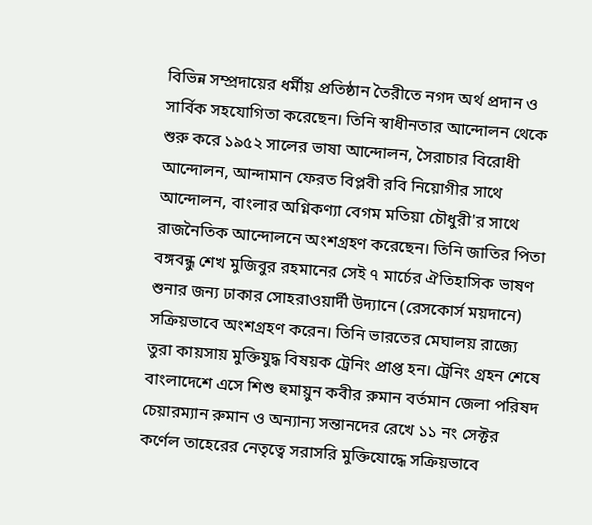বিভিন্ন সম্প্রদায়ের ধর্মীয় প্রতিষ্ঠান তৈরীতে নগদ অর্থ প্রদান ও সার্বিক সহযোগিতা করেছেন। তিনি স্বাধীনতার আন্দোলন থেকে শুরু করে ১৯৫২ সালের ভাষা আন্দোলন, সৈরাচার বিরোধী আন্দোলন, আন্দামান ফেরত বিপ্লবী রবি নিয়োগীর সাথে আন্দোলন, বাংলার অগ্নিকণ্যা বেগম মতিয়া চৌধুরী'র সাথে রাজনৈতিক আন্দোলনে অংশগ্রহণ করেছেন। তিনি জাতির পিতা বঙ্গবন্ধু শেখ মুজিবুর রহমানের সেই ৭ মার্চের ঐতিহাসিক ভাষণ শুনার জন্য ঢাকার সোহরাওয়ার্দী উদ্যানে (রেসকোর্স ময়দানে) সক্রিয়ভাবে অংশগ্রহণ করেন। তিনি ভারতের মেঘালয় রাজ্যে তুরা কায়সায় মুক্তিযুদ্ধ বিষয়ক ট্রেনিং প্রাপ্ত হন। ট্রেনিং গ্রহন শেষে বাংলাদেশে এসে শিশু হুমায়ুন কবীর রুমান বর্তমান জেলা পরিষদ চেয়ারম্যান রুমান ও অন্যান্য সন্তানদের রেখে ১১ নং সেক্টর কর্ণেল তাহেরের নেতৃত্বে সরাসরি মুক্তিযোদ্ধে সক্রিয়ভাবে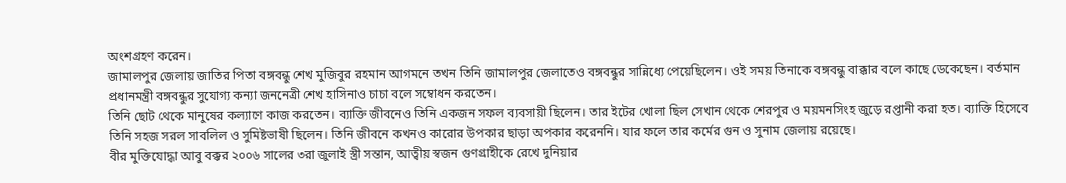অংশগ্রহণ করেন।
জামালপুর জেলায় জাতির পিতা বঙ্গবন্ধু শেখ মুজিবুর রহমান আগমনে তখন তিনি জামালপুর জেলাতেও বঙ্গবন্ধুর সান্নিধ্যে পেয়েছিলেন। ওই সময় তিনাকে বঙ্গবন্ধু বাক্কার বলে কাছে ডেকেছেন। বর্তমান প্রধানমন্ত্রী বঙ্গবন্ধুর সুযোগ্য কন্যা জননেত্রী শেখ হাসিনাও চাচা বলে সম্বোধন করতেন।
তিনি ছোট থেকে মানুষের কল্যাণে কাজ করতেন। ব্যাক্তি জীবনেও তিনি একজন সফল ব্যবসায়ী ছিলেন। তার ইটের খোলা ছিল সেখান থেকে শেরপুর ও ময়মনসিংহ জুড়ে রপ্তানী করা হত। ব্যাক্তি হিসেবে তিনি সহজ সরল সাবলিল ও সুমিষ্টভাষী ছিলেন। তিনি জীবনে কখনও কারোর উপকার ছাড়া অপকার করেননি। যার ফলে তার কর্মের গুন ও সুনাম জেলায় রয়েছে।
বীর মুক্তিযোদ্ধা আবু বক্কর ২০০৬ সালের ৩রা জুলাই স্ত্রী সন্তান, আত্বীয় স্বজন গুণগ্রাহীকে রেখে দুনিয়ার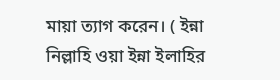মায়া ত্যাগ করেন। ( ইন্না নিল্লাহি ওয়া ইন্না ইলাহির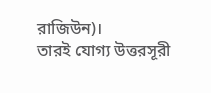রাজিউন)।
তারই যোগ্য উত্তরসূরী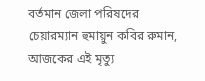বর্তমান জেলা পরিষদের চেয়ারম্যান হুমায়ুন কবির রুমান, আজকের এই মৃত্যু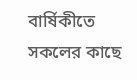বার্ষিকীতে সকলের কাছে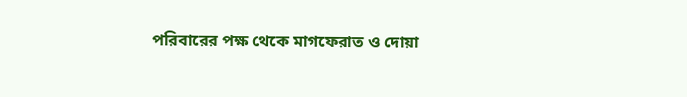পরিবারের পক্ষ থেকে মাগফেরাত ও দোয়া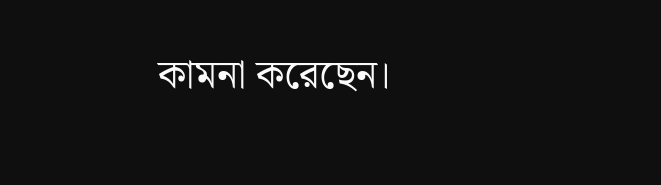কামনা করেছেন।